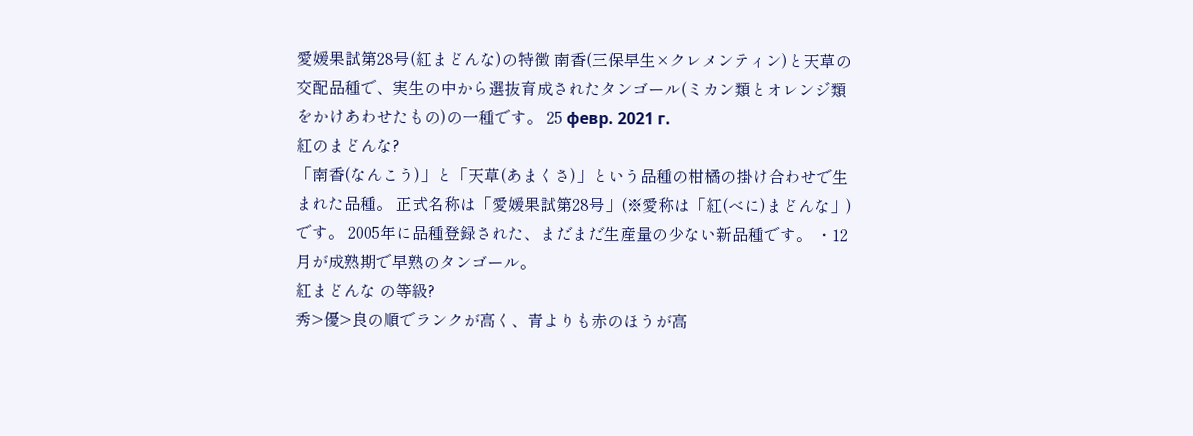愛媛果試第28号(紅まどんな)の特徴 南香(三保早生×クレメンティン)と天草の交配品種で、実生の中から選抜育成されたタンゴール(ミカン類とオレンジ類をかけあわせたもの)の一種です。 25 февр. 2021 г.
紅のまどんな?
「南香(なんこう)」と「天草(あまくさ)」という品種の柑橘の掛け合わせで生まれた品種。 正式名称は「愛媛果試第28号」(※愛称は「紅(べに)まどんな」)です。 2005年に品種登録された、まだまだ生産量の少ない新品種です。 ・12月が成熟期で早熟のタンゴール。
紅まどんな の等級?
秀>優>良の順でランクが高く、青よりも赤のほうが高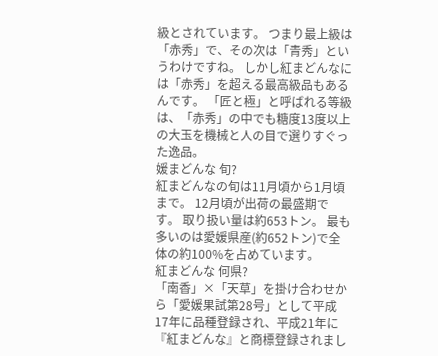級とされています。 つまり最上級は「赤秀」で、その次は「青秀」というわけですね。 しかし紅まどんなには「赤秀」を超える最高級品もあるんです。 「匠と極」と呼ばれる等級は、「赤秀」の中でも糖度13度以上の大玉を機械と人の目で選りすぐった逸品。
媛まどんな 旬?
紅まどんなの旬は11月頃から1月頃まで。 12月頃が出荷の最盛期です。 取り扱い量は約653トン。 最も多いのは愛媛県産(約652トン)で全体の約100%を占めています。
紅まどんな 何県?
「南香」×「天草」を掛け合わせから「愛媛果試第28号」として平成17年に品種登録され、平成21年に『紅まどんな』と商標登録されまし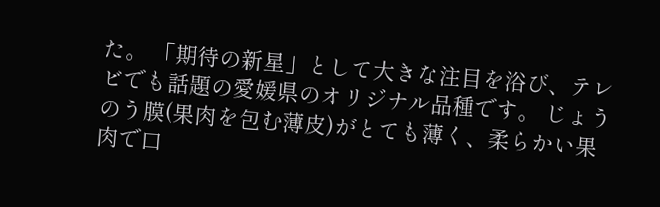た。 「期待の新星」として大きな注目を浴び、テレビでも話題の愛媛県のオリジナル品種です。 じょうのう膜(果肉を包む薄皮)がとても薄く、柔らかい果肉で口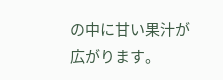の中に甘い果汁が広がります。